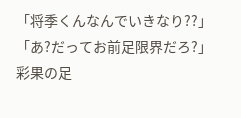「将季くんなんでいきなり??」 「あ?だってお前足限界だろ?」 彩果の足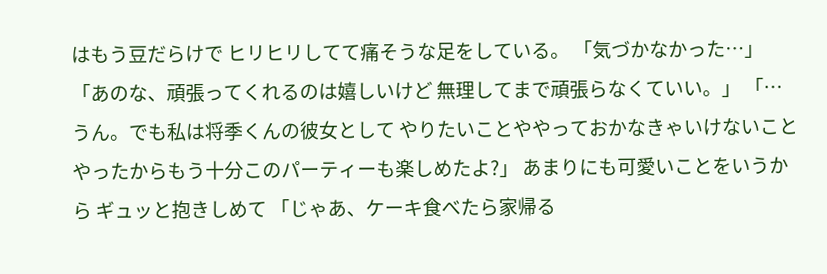はもう豆だらけで ヒリヒリしてて痛そうな足をしている。 「気づかなかった…」 「あのな、頑張ってくれるのは嬉しいけど 無理してまで頑張らなくていい。」 「…うん。でも私は将季くんの彼女として やりたいことややっておかなきゃいけないことやったからもう十分このパーティーも楽しめたよ?」 あまりにも可愛いことをいうから ギュッと抱きしめて 「じゃあ、ケーキ食べたら家帰る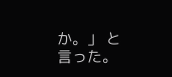か。」 と言った。